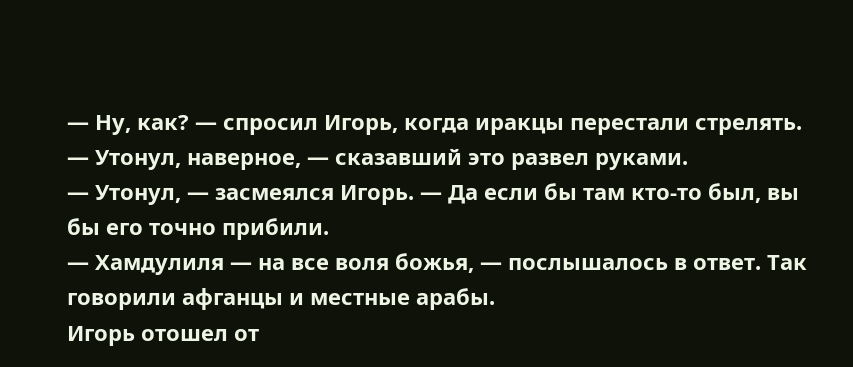— Ну, как? — спросил Игорь, когда иракцы перестали стрелять.
— Утонул, наверное, — сказавший это развел руками.
— Утонул, — засмеялся Игорь. — Да если бы там кто-то был, вы бы его точно прибили.
— Хамдулиля — на все воля божья, — послышалось в ответ. Так говорили афганцы и местные арабы.
Игорь отошел от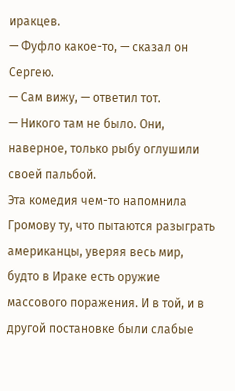иракцев.
— Фуфло какое-то, — сказал он Сергею.
— Сам вижу, — ответил тот.
— Никого там не было. Они, наверное, только рыбу оглушили своей пальбой.
Эта комедия чем-то напомнила Громову ту, что пытаются разыграть американцы, уверяя весь мир, будто в Ираке есть оружие массового поражения. И в той, и в другой постановке были слабые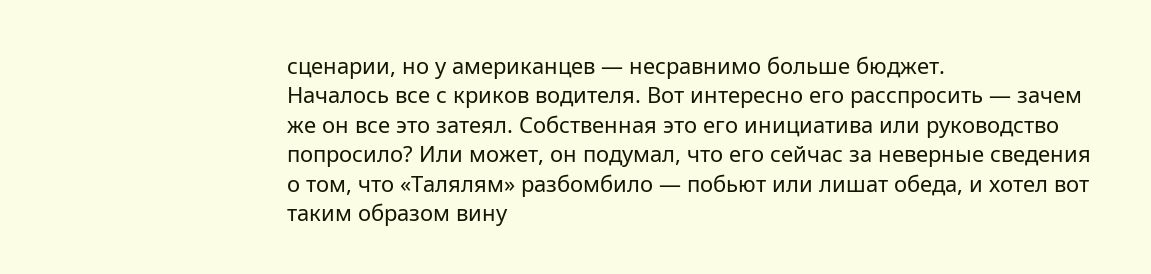сценарии, но у американцев — несравнимо больше бюджет.
Началось все с криков водителя. Вот интересно его расспросить — зачем же он все это затеял. Собственная это его инициатива или руководство попросило? Или может, он подумал, что его сейчас за неверные сведения о том, что «Талялям» разбомбило — побьют или лишат обеда, и хотел вот таким образом вину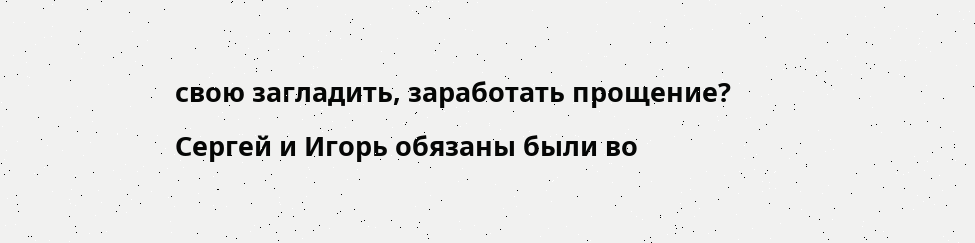свою загладить, заработать прощение? Сергей и Игорь обязаны были во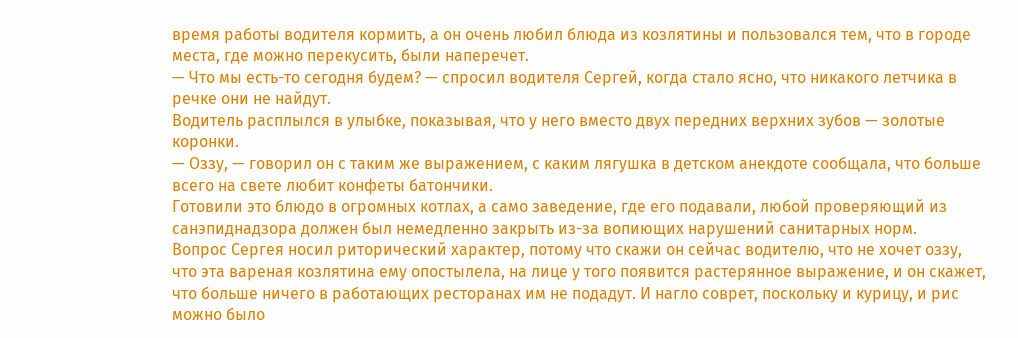время работы водителя кормить, а он очень любил блюда из козлятины и пользовался тем, что в городе места, где можно перекусить, были наперечет.
— Что мы есть-то сегодня будем? — спросил водителя Сергей, когда стало ясно, что никакого летчика в речке они не найдут.
Водитель расплылся в улыбке, показывая, что у него вместо двух передних верхних зубов — золотые коронки.
— Оззу, — говорил он с таким же выражением, с каким лягушка в детском анекдоте сообщала, что больше всего на свете любит конфеты батончики.
Готовили это блюдо в огромных котлах, а само заведение, где его подавали, любой проверяющий из санэпиднадзора должен был немедленно закрыть из-за вопиющих нарушений санитарных норм.
Вопрос Сергея носил риторический характер, потому что скажи он сейчас водителю, что не хочет оззу, что эта вареная козлятина ему опостылела, на лице у того появится растерянное выражение, и он скажет, что больше ничего в работающих ресторанах им не подадут. И нагло соврет, поскольку и курицу, и рис можно было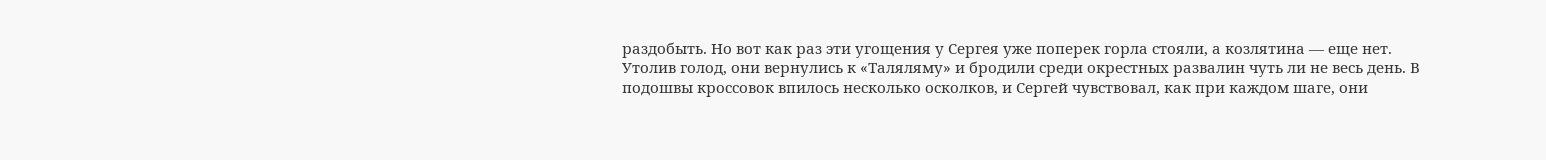раздобыть. Но вот как раз эти угощения у Сергея уже поперек горла стояли, а козлятина — еще нет.
Утолив голод, они вернулись к «Таляляму» и бродили среди окрестных развалин чуть ли не весь день. В подошвы кроссовок впилось несколько осколков, и Сергей чувствовал, как при каждом шаге, они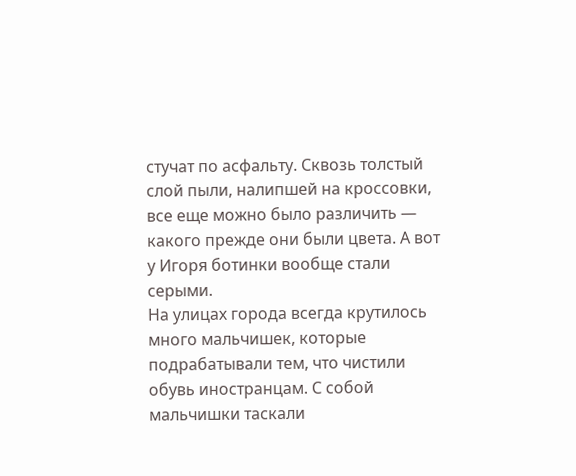стучат по асфальту. Сквозь толстый слой пыли, налипшей на кроссовки, все еще можно было различить — какого прежде они были цвета. А вот у Игоря ботинки вообще стали серыми.
На улицах города всегда крутилось много мальчишек, которые подрабатывали тем, что чистили обувь иностранцам. С собой мальчишки таскали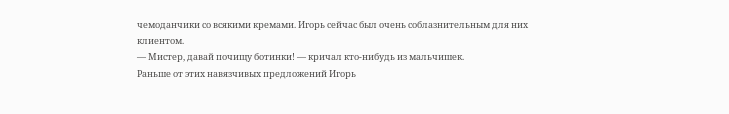чемоданчики со всякими кремами. Игорь сейчас был очень соблазнительным для них клиентом.
— Мистер, давай почищу ботинки! — кричал кто-нибудь из мальчишек.
Раньше от этих навязчивых предложений Игорь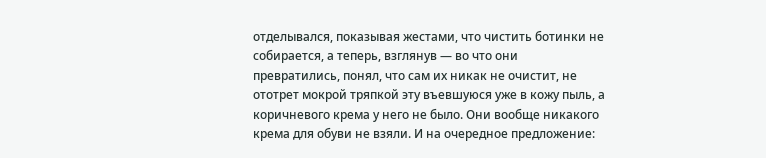отделывался, показывая жестами, что чистить ботинки не собирается, а теперь, взглянув — во что они превратились, понял, что сам их никак не очистит, не ототрет мокрой тряпкой эту въевшуюся уже в кожу пыль, а коричневого крема у него не было. Они вообще никакого крема для обуви не взяли. И на очередное предложение: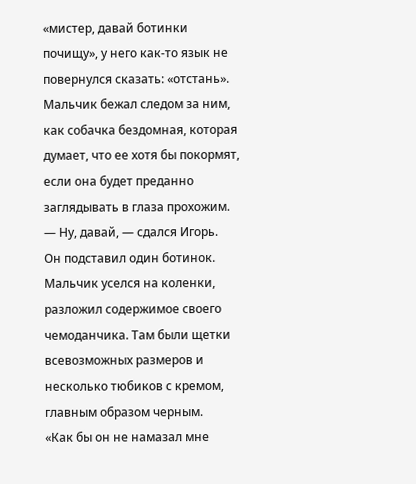«мистер, давай ботинки почищу», у него как-то язык не повернулся сказать: «отстань». Мальчик бежал следом за ним, как собачка бездомная, которая думает, что ее хотя бы покормят, если она будет преданно заглядывать в глаза прохожим.
— Ну, давай, — сдался Игорь.
Он подставил один ботинок. Мальчик уселся на коленки, разложил содержимое своего чемоданчика. Там были щетки всевозможных размеров и несколько тюбиков с кремом, главным образом черным.
«Как бы он не намазал мне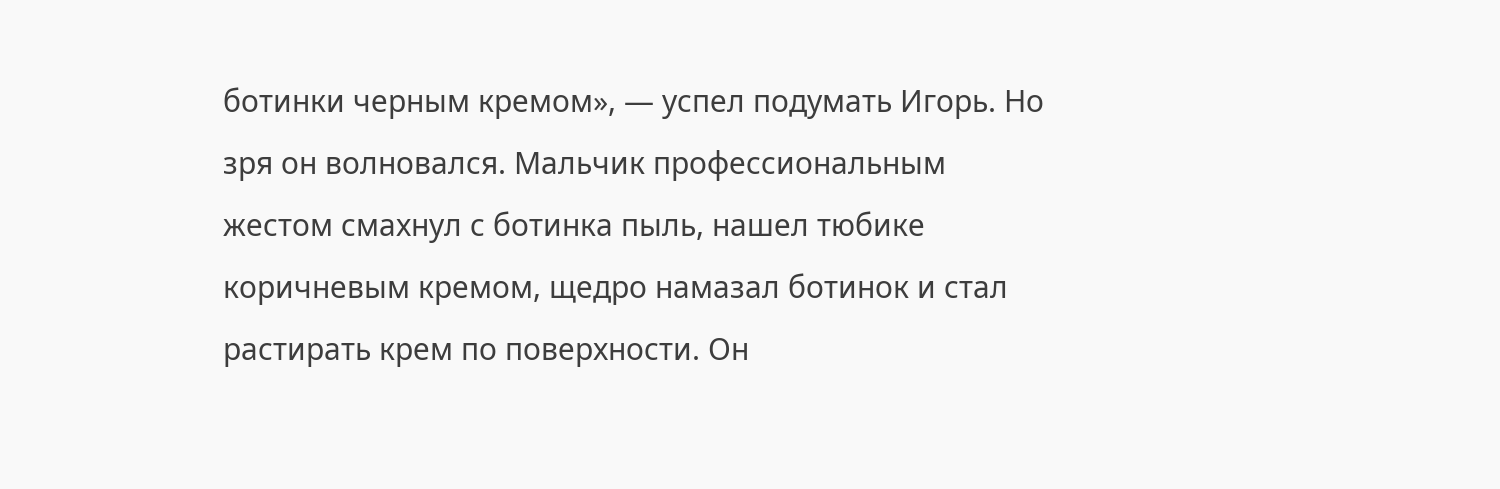ботинки черным кремом», — успел подумать Игорь. Но зря он волновался. Мальчик профессиональным жестом смахнул с ботинка пыль, нашел тюбике коричневым кремом, щедро намазал ботинок и стал растирать крем по поверхности. Он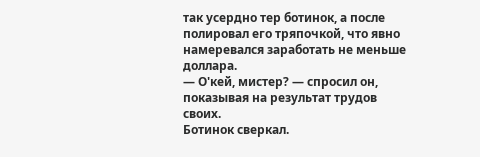так усердно тер ботинок, а после полировал его тряпочкой, что явно намеревался заработать не меньше доллара.
— О'кей, мистер? — спросил он, показывая на результат трудов своих.
Ботинок сверкал.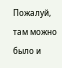Пожалуй, там можно было и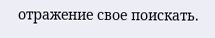отражение свое поискать.